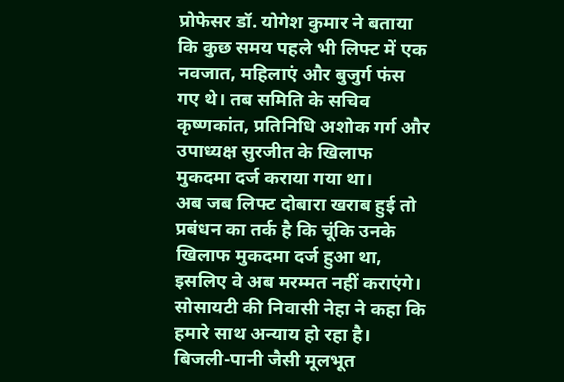प्रोफेसर डॉ. योगेश कुमार ने बताया कि कुछ समय पहले भी लिफ्ट में एक नवजात, महिलाएं और बुजुर्ग फंस गए थे। तब समिति के सचिव कृष्णकांत, प्रतिनिधि अशोक गर्ग और उपाध्यक्ष सुरजीत के खिलाफ मुकदमा दर्ज कराया गया था।
अब जब लिफ्ट दोबारा खराब हुई तो प्रबंधन का तर्क है कि चूंकि उनके खिलाफ मुकदमा दर्ज हुआ था, इसलिए वे अब मरम्मत नहीं कराएंगे।
सोसायटी की निवासी नेहा ने कहा कि हमारे साथ अन्याय हो रहा है। बिजली-पानी जैसी मूलभूत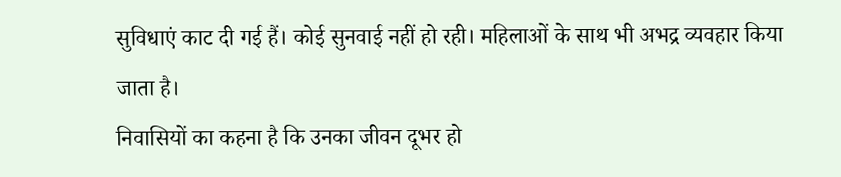सुविधाएं काट दी गई हैं। कोई सुनवाई नहीं हो रही। महिलाओं के साथ भी अभद्र व्यवहार किया जाता है।
निवासियों का कहना है कि उनका जीवन दूभर हो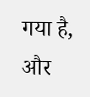गया है, और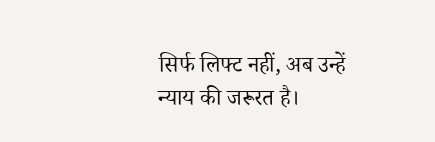सिर्फ लिफ्ट नहीं, अब उन्हें न्याय की जरूरत है।